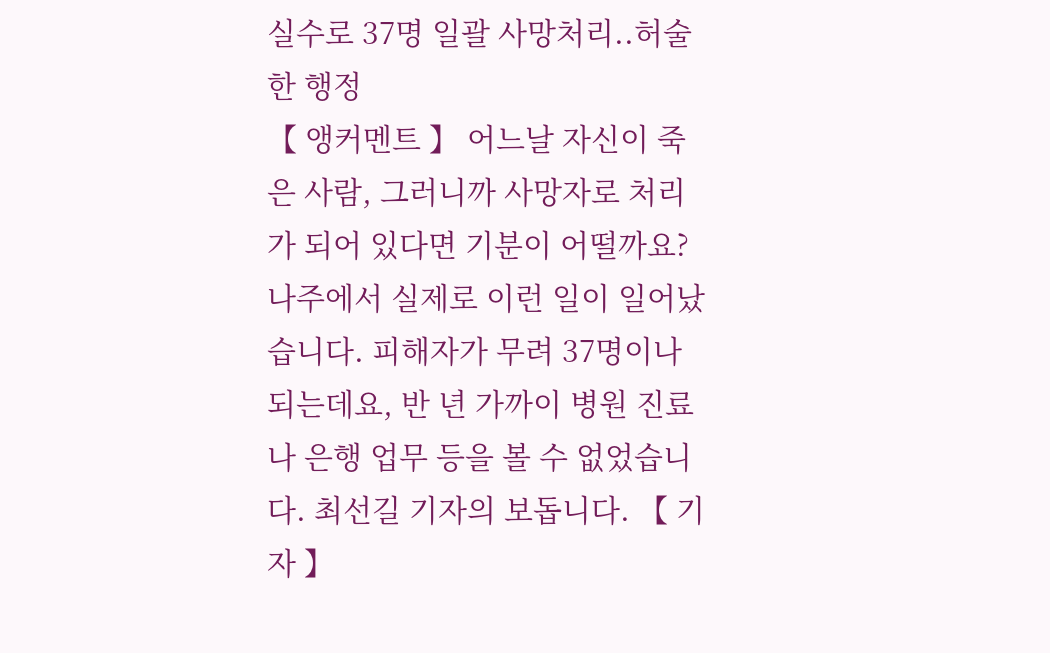실수로 37명 일괄 사망처리..허술한 행정
【 앵커멘트 】 어느날 자신이 죽은 사람, 그러니까 사망자로 처리가 되어 있다면 기분이 어떨까요? 나주에서 실제로 이런 일이 일어났습니다. 피해자가 무려 37명이나 되는데요, 반 년 가까이 병원 진료나 은행 업무 등을 볼 수 없었습니다. 최선길 기자의 보돕니다. 【 기자 】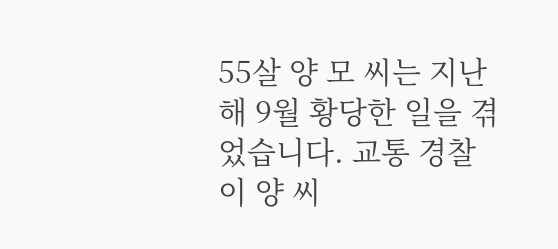55살 양 모 씨는 지난해 9월 황당한 일을 겪었습니다. 교통 경찰이 양 씨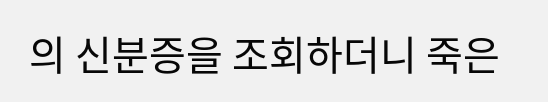의 신분증을 조회하더니 죽은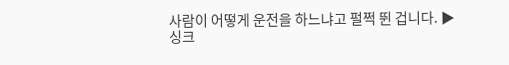사람이 어떻게 운전을 하느냐고 펄쩍 뛴 겁니다. ▶ 싱크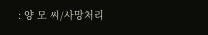: 양 모 씨/사망처리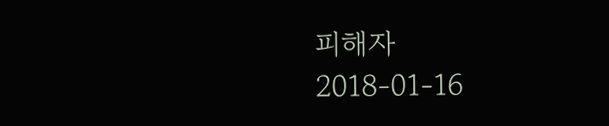피해자
2018-01-16